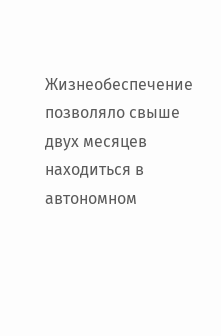Жизнеобеспечение позволяло свыше двух месяцев находиться в автономном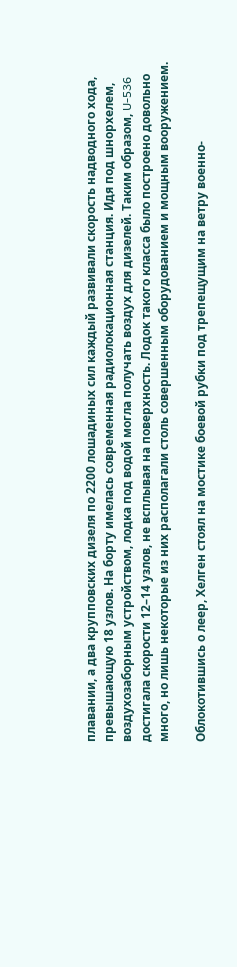плавании, а два крупповских дизеля по 2200 лошадиных сил каждый развивали скорость надводного хода, превышающую 18 узлов. На борту имелась современная радиолокационная станция. Идя под шнорхелем, воздухозаборным устройством, лодка под водой могла получать воздух для дизелей. Таким образом, U-536 достигала скорости 12–14 узлов, не всплывая на поверхность. Лодок такого класса было построено довольно много, но лишь некоторые из них располагали столь совершенным оборудованием и мощным вооружением.

Облокотившись о леер, Хелген стоял на мостике боевой рубки под трепещущим на ветру военно-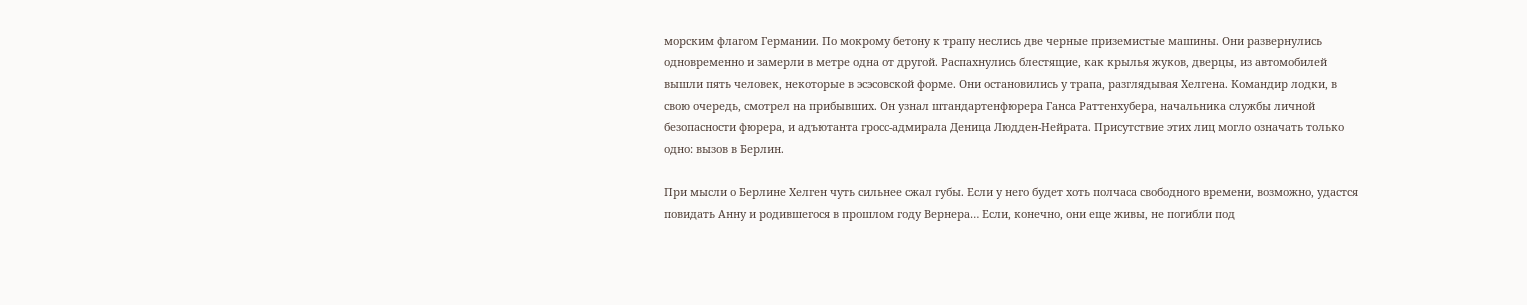морским флагом Германии. По мокрому бетону к трапу неслись две черные приземистые машины. Они развернулись одновременно и замерли в метре одна от другой. Распахнулись блестящие, как крылья жуков, дверцы, из автомобилей вышли пять человек, некоторые в эсэсовской форме. Они остановились у трапа, разглядывая Хелгена. Командир лодки, в свою очередь, смотрел на прибывших. Он узнал штандартенфюрера Ганса Раттенхубера, начальника службы личной безопасности фюрера, и адъютанта гросс-адмирала Деница Людден-Нейрата. Присутствие этих лиц могло означать только одно: вызов в Берлин.

При мысли о Берлине Хелген чуть сильнее сжал губы. Если у него будет хоть полчаса свободного времени, возможно, удастся повидать Анну и родившегося в прошлом году Вернера… Если, конечно, они еще живы, не погибли под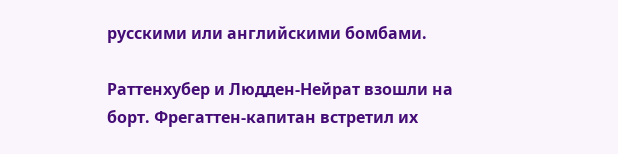русскими или английскими бомбами.

Раттенхубер и Людден-Нейрат взошли на борт. Фрегаттен-капитан встретил их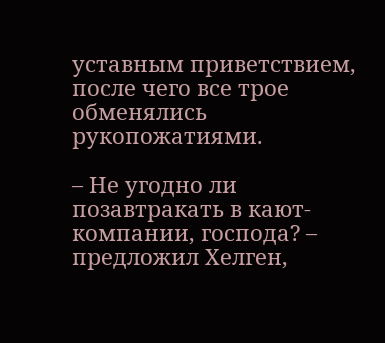уставным приветствием, после чего все трое обменялись рукопожатиями.

– Не угодно ли позавтракать в кают-компании, господа? – предложил Хелген,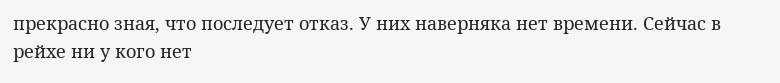прекрасно зная, что последует отказ. У них наверняка нет времени. Сейчас в рейхе ни у кого нет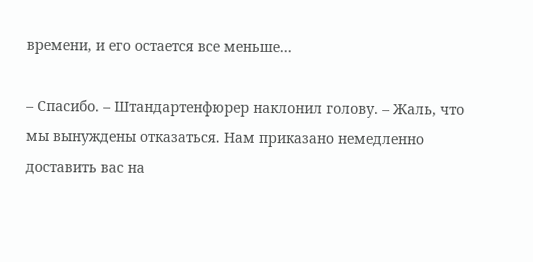времени, и его остается все меньше…

– Спасибо. – Штандартенфюрер наклонил голову. – Жаль, что мы вынуждены отказаться. Нам приказано немедленно доставить вас на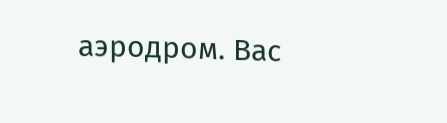аэродром. Вас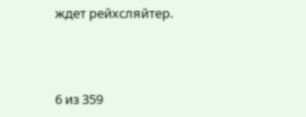ждет рейхсляйтер.



6 из 359